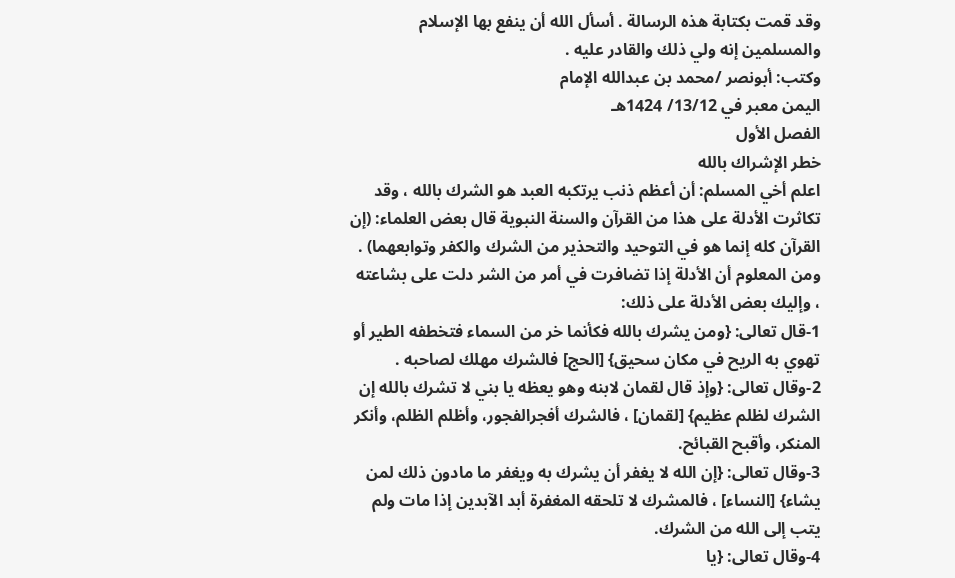وقد قمت بكتابة هذه الرسالة . أسأل الله أن ينفع بها الإسلام والمسلمين إنه ولي ذلك والقادر عليه .
وكتب: أبونصر /محمد بن عبدالله الإمام
اليمن معبر في 13/12/ 1424هـ
الفصل الأول
خطر الإشراك بالله
اعلم أخي المسلم: أن أعظم ذنب يرتكبه العبد هو الشرك بالله ، وقد تكاثرت الأدلة على هذا من القرآن والسنة النبوية قال بعض العلماء: (إن القرآن كله إنما هو في التوحيد والتحذير من الشرك والكفر وتوابعهما) .
ومن المعلوم أن الأدلة إذا تضافرت في أمر من الشر دلت على بشاعته ، وإليك بعض الأدلة على ذلك:
1-قال تعالى: {ومن يشرك بالله فكأنما خر من السماء فتخطفه الطير أو تهوي به الريح في مكان سحيق} [الحج] فالشرك مهلك لصاحبه .
2-وقال تعالى: {وإذ قال لقمان لابنه وهو يعظه يا بني لا تشرك بالله إن الشرك لظلم عظيم} [لقمان] ، فالشرك أفجرالفجور، وأظلم الظلم، وأنكر المنكر، وأقبح القبائح.
3-وقال تعالى: {إن الله لا يغفر أن يشرك به ويغفر ما مادون ذلك لمن يشاء} [النساء] ، فالمشرك لا تلحقه المغفرة أبد الآبدين إذا مات ولم يتب إلى الله من الشرك.
4-وقال تعالى: {يا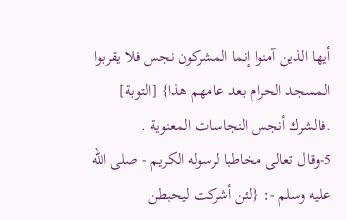أيها الذين آمنوا إنما المشركون نجس فلا يقربوا المسجد الحرام بعد عامهم هذا} [التوبة] .فالشرك أنجس النجاسات المعنوية .
5-وقال تعالى مخاطبا لرسوله الكريم - صلى الله عليه وسلم -: {لئن أشركت ليحبطن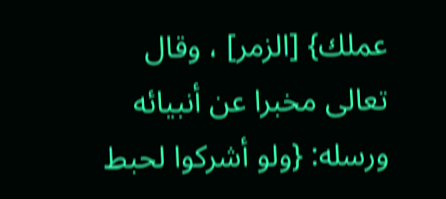عملك} [الزمر] ، وقال تعالى مخبرا عن أنبيائه ورسله: {ولو أشركوا لحبط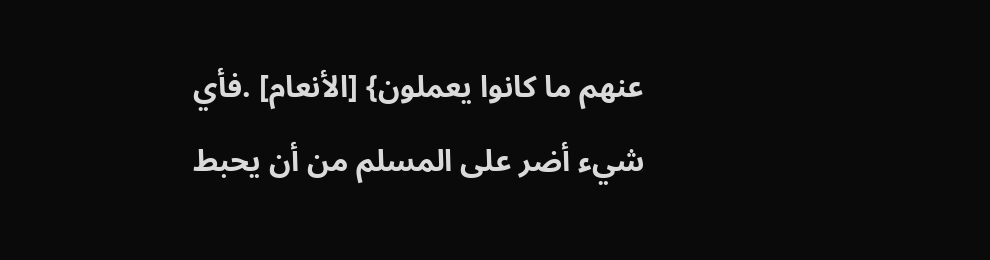عنهم ما كانوا يعملون} [الأنعام] .فأي شيء أضر على المسلم من أن يحبط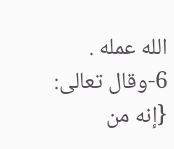الله عمله .
6-وقال تعالى: {إنه من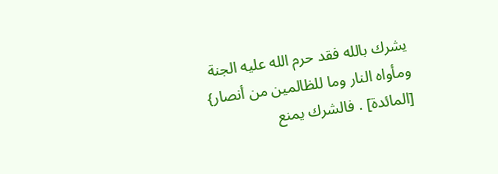يشرك بالله فقد حرم الله عليه الجنة ومأواه النار وما للظالمين من أنصار} [المائدة] . فالشرك يمنع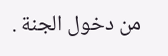من دخول الجنة .